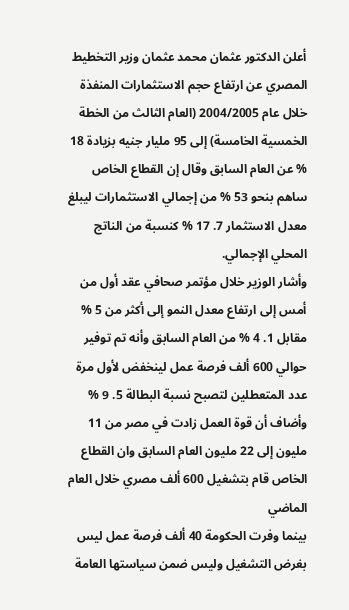أعلن الدكتور عثمان محمد عثمان وزير التخطيط المصري عن ارتفاع حجم الاستثمارات المنفذة خلال عام 2004/2005 (العام الثالث من الخطة الخمسية الخامسة) إلى 95 مليار جنيه بزيادة 18 % عن العام السابق وقال إن القطاع الخاص ساهم بنحو 53 % من إجمالي الاستثمارات ليبلغ معدل الاستثمار 7. 17 % كنسبة من الناتج المحلي الإجمالي.
وأشار الوزير خلال مؤتمر صحافي عقد أول من أمس إلى ارتفاع معدل النمو إلى أكثر من 5 % مقابل 1. 4 % من العام السابق وأنه تم توفير حوالي 600 ألف فرصة عمل لينخفض لأول مرة عدد المتعطلين لتصبح نسبة البطالة 5. 9 % وأضاف أن قوة العمل زادت في مصر من 11 مليون إلى 22 مليون العام السابق وان القطاع الخاص قام بتشغيل 600 ألف مصري خلال العام الماضي
بينما وفرت الحكومة 40 ألف فرصة عمل ليس بغرض التشغيل وليس ضمن سياستها العامة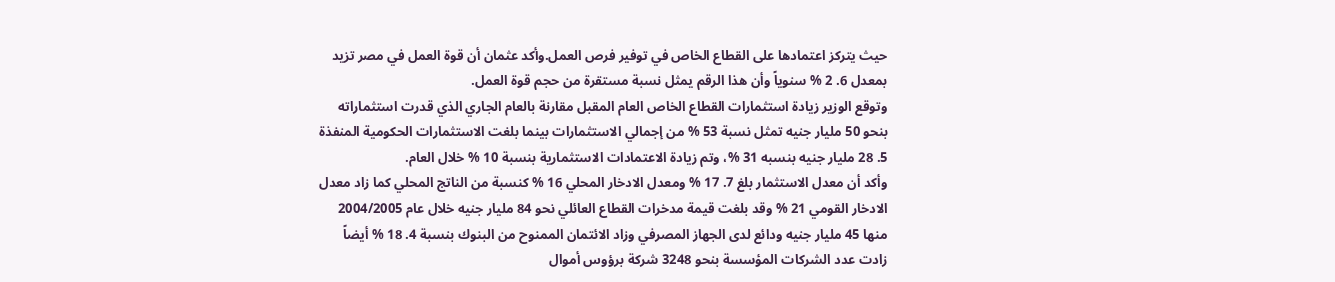حيث يتركز اعتمادها على القطاع الخاص في توفير فرص العمل.وأكد عثمان أن قوة العمل في مصر تزيد بمعدل 6. 2 % سنوياً وأن هذا الرقم يمثل نسبة مستقرة من حجم قوة العمل.
وتوقع الوزير زيادة استثمارات القطاع الخاص العام المقبل مقارنة بالعام الجاري الذي قدرت استثماراته بنحو 50 مليار جنيه تمثل نسبة 53 % من إجمالي الاستثمارات بينما بلغت الاستثمارات الحكومية المنفذة 5. 28 مليار جنيه بنسبه 31 %، وتم زيادة الاعتمادات الاستثمارية بنسبة 10 % خلال العام.
وأكد أن معدل الاستثمار بلغ 7. 17 % ومعدل الادخار المحلي 16 % كنسبة من الناتج المحلي كما زاد معدل الادخار القومي 21 % وقد بلغت قيمة مدخرات القطاع العائلي نحو 84 مليار جنيه خلال عام 2004/2005 منها 45 مليار جنيه ودائع لدى الجهاز المصرفي وزاد الائتمان الممنوح من البنوك بنسبة 4. 18 % أيضاً زادت عدد الشركات المؤسسة بنحو 3248 شركة برؤوس أموال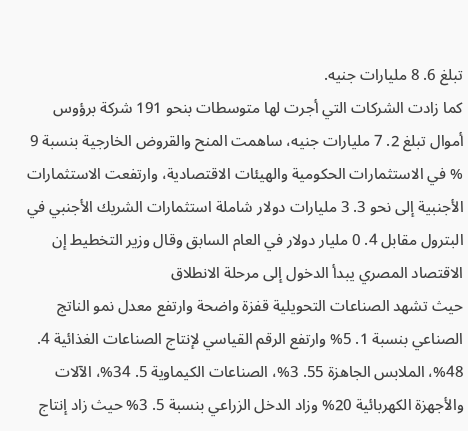تبلغ 6. 8 مليارات جنيه.
كما زادت الشركات التي أجرت لها متوسطات بنحو 191 شركة برؤوس أموال تبلغ 2. 7 مليارات جنيه، ساهمت المنح والقروض الخارجية بنسبة 9 % في الاستثمارات الحكومية والهيئات الاقتصادية، وارتفعت الاستثمارات الأجنبية إلى نحو 3. 3 مليارات دولار شاملة استثمارات الشريك الأجنبي في البترول مقابل 4. 0 مليار دولار في العام السابق وقال وزير التخطيط إن الاقتصاد المصري يبدأ الدخول إلى مرحلة الانطلاق
حيث تشهد الصناعات التحويلية قفزة واضحة وارتفع معدل نمو الناتج الصناعي بنسبة 1. 5% وارتفع الرقم القياسي لإنتاج الصناعات الغذائية 4. 48%، الملابس الجاهزة 55. 3%، الصناعات الكيماوية 5. 34%، الآلات والأجهزة الكهربائية 20% وزاد الدخل الزراعي بنسبة 5. 3% حيث زاد إنتاج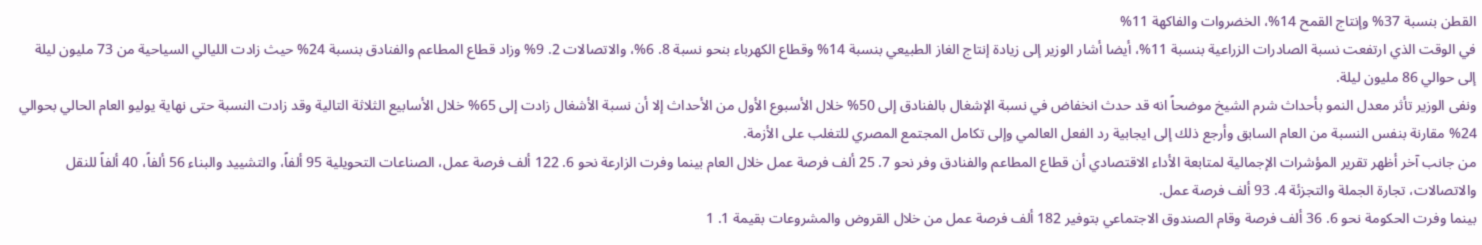القطن بنسبة 37% وإنتاج القمح 14%، الخضروات والفاكهة 11%
في الوقت الذي ارتفعت نسبة الصادرات الزراعية بنسبة 11%، أيضا أشار الوزير إلى زيادة إنتاج الغاز الطبيعي بنسبة 14% وقطاع الكهرباء بنحو نسبة 8. 6%، والاتصالات 2. 9% وزاد قطاع المطاعم والفنادق بنسبة 24% حيث زادت الليالي السياحية من 73 مليون ليلة إلى حوالي 86 مليون ليلة.
ونفى الوزير تأثر معدل النمو بأحداث شرم الشيخ موضحاً انه قد حدث انخفاض في نسبة الإشغال بالفنادق إلى 50% خلال الأسبوع الأول من الأحداث إلا أن نسبة الأشغال زادت إلى 65% خلال الأسابيع الثلاثة التالية وقد زادت النسبة حتى نهاية يوليو العام الحالي بحوالي 24% مقارنة بنفس النسبة من العام السابق وأرجع ذلك إلى ايجابية رد الفعل العالمي وإلى تكامل المجتمع المصري للتغلب على الأزمة.
من جانب آخر أظهر تقرير المؤشرات الإجمالية لمتابعة الأداء الاقتصادي أن قطاع المطاعم والفنادق وفر نحو 7. 25 ألف فرصة عمل خلال العام بينما وفرت الزارعة نحو 6. 122 ألف فرصة عمل، الصناعات التحويلية 95 ألفاً، والتشييد والبناء 56 ألفاً، 40 ألفاً للنقل والاتصالات، تجارة الجملة والتجزئة 4. 93 ألف فرصة عمل.
بينما وفرت الحكومة نحو 6. 36 ألف فرصة وقام الصندوق الاجتماعي بتوفير 182 ألف فرصة عمل من خلال القروض والمشروعات بقيمة 1. 1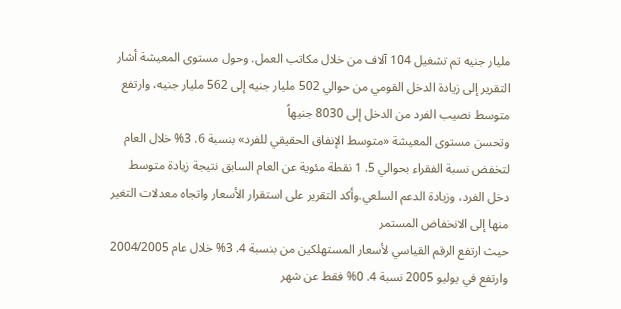مليار جنيه تم تشغيل 104 آلاف من خلال مكاتب العمل. وحول مستوى المعيشة أشار التقرير إلى زيادة الدخل القومي من حوالي 502 مليار جنيه إلى 562 مليار جنيه، وارتفع متوسط نصيب الفرد من الدخل إلى 8030 جنيهاً
وتحسن مستوى المعيشة «متوسط الإنفاق الحقيقي للفرد» بنسبة 6. 3% خلال العام لتخفض نسبة الفقراء بحوالي 5. 1 نقطة مئوية عن العام السابق نتيجة زيادة متوسط دخل الفرد، وزيادة الدعم السلعي.وأكد التقرير على استقرار الأسعار واتجاه معدلات التغير منها إلى الانخفاض المستمر
حيث ارتفع الرقم القياسي لأسعار المستهلكين من بنسبة 4. 3% خلال عام 2004/2005 وارتفع في يوليو 2005 نسبة 4. 0% فقط عن شهر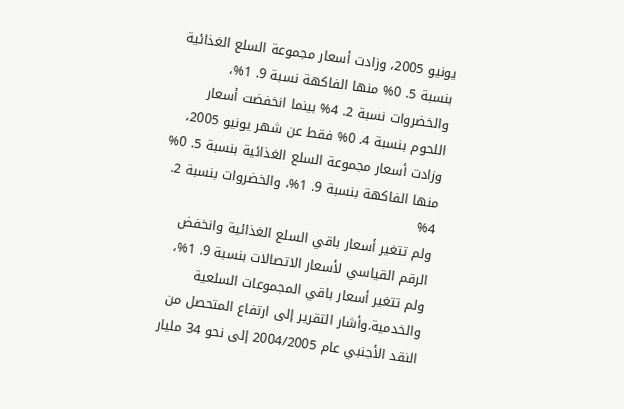يونيو 2005، وزادت أسعار مجموعة السلع الغذائية بنسبة 5. 0% منها الفاكهة نسبة 9. 1%، والخضروات نسبة 2. 4% بينما انخفضت أسعار اللحوم بنسبة 4. 0% فقط عن شهر يونيو 2005، وزادت أسعار مجموعة السلع الغذائية بنسبة 5. 0% منها الفاكهة بنسبة 9. 1%، والخضروات بنسبة 2. 4%
ولم تتغير أسعار باقي السلع الغذائية وانخفض الرقم القياسي لأسعار الاتصالات بنسبة 9. 1%، ولم تتغير أسعار باقي المجموعات السلعية والخدمية.وأشار التقرير إلى ارتفاع المتحصل من النقد الأجنبي عام 2004/2005 إلى نحو 34 مليار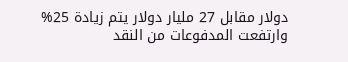دولار مقابل 27 مليار دولار يتم زيادة 25%
وارتفعت المدفوعات من النقد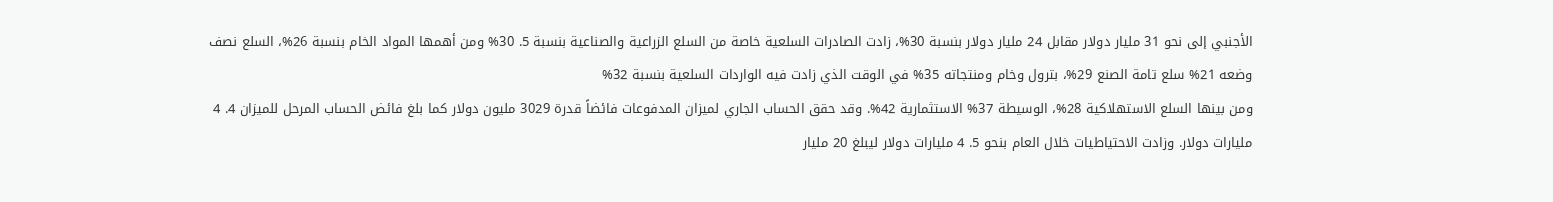الأجنبي إلى نحو 31 مليار دولار مقابل 24 مليار دولار بنسبة 30%، زادت الصادرات السلعية خاصة من السلع الزراعية والصناعية بنسبة 5. 30% ومن أهمها المواد الخام بنسبة 26%، السلع نصف وضعه 21% سلع تامة الصنع 29%، بترول وخام ومنتجاته 35% في الوقت الذي زادت فيه الواردات السلعية بنسبة 32%
ومن بينها السلع الاستهلاكية 28%، الوسيطة 37% الاستثمارية 42%. وقد حقق الحساب الجاري لميزان المدفوعات فائضاً قدرة 3029 مليون دولار كما بلغ فائض الحساب المرحل للميزان 4. 4 مليارات دولار. وزادت الاحتياطيات خلال العام بنحو 5. 4 مليارات دولار ليبلغ 20 مليار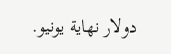دولار نهاية يونيو.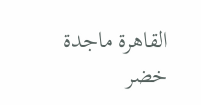القاهرة ماجدة خضر